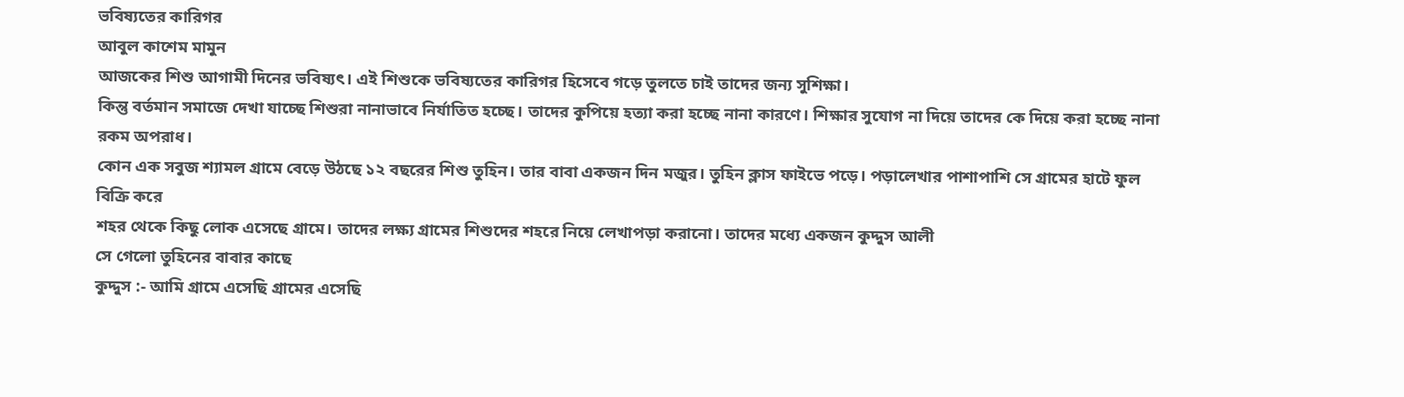ভবিষ্যতের কারিগর
আবুল কাশেম মামুন
আজকের শিশু আগামী দিনের ভবিষ্যৎ। এই শিশুকে ভবিষ্যতের কারিগর হিসেবে গড়ে তুলতে চাই তাদের জন্য সুশিক্ষা।
কিন্তু বর্তমান সমাজে দেখা যাচ্ছে শিশুরা নানাভাবে নির্যাতিত হচ্ছে। তাদের কুপিয়ে হত্যা করা হচ্ছে নানা কারণে। শিক্ষার সুযোগ না দিয়ে তাদের কে দিয়ে করা হচ্ছে নানা রকম অপরাধ।
কোন এক সবুজ শ্যামল গ্রামে বেড়ে উঠছে ১২ বছরের শিশু তুহিন। তার বাবা একজন দিন মজুর। তুহিন ক্লাস ফাইভে পড়ে। পড়ালেখার পাশাপাশি সে গ্রামের হাটে ফুল বিক্রি করে
শহর থেকে কিছু লোক এসেছে গ্রামে। তাদের লক্ষ্য গ্রামের শিশুদের শহরে নিয়ে লেখাপড়া করানো। তাদের মধ্যে একজন কুদ্দুস আলী
সে গেলো তুহিনের বাবার কাছে
কুদ্দুস :- আমি গ্রামে এসেছি গ্রামের এসেছি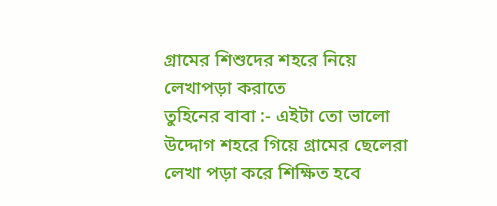গ্রামের শিশুদের শহরে নিয়ে লেখাপড়া করাতে
তুহিনের বাবা :- এইটা তো ভালো উদ্দোগ শহরে গিয়ে গ্রামের ছেলেরা লেখা পড়া করে শিক্ষিত হবে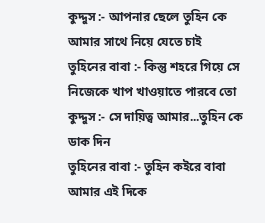কুদ্দুস :- আপনার ছেলে তুহিন কে আমার সাথে নিয়ে যেতে চাই
তুহিনের বাবা :- কিন্তু শহরে গিয়ে সে নিজেকে খাপ খাওয়াতে পারবে তো
কুদ্দুস :- সে দায়িত্ব আমার...তুহিন কে ডাক দিন
তুহিনের বাবা :- তুহিন কইরে বাবা আমার এই দিকে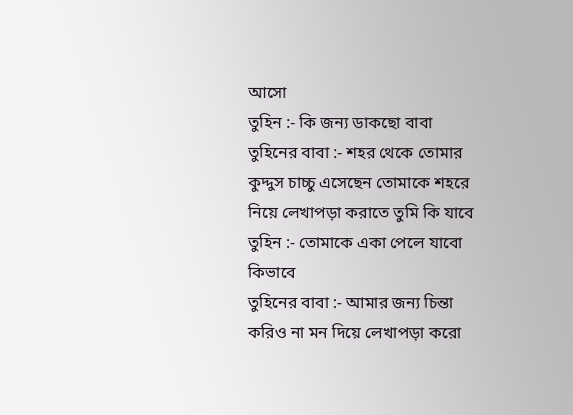আসো
তুহিন :- কি জন্য ডাকছো বাবা
তুহিনের বাবা :- শহর থেকে তোমার কুদ্দুস চাচ্চু এসেছেন তোমাকে শহরে নিয়ে লেখাপড়া করাতে তুমি কি যাবে
তুহিন :- তোমাকে একা পেলে যাবো কিভাবে
তুহিনের বাবা :- আমার জন্য চিন্তা করিও না মন দিয়ে লেখাপড়া করো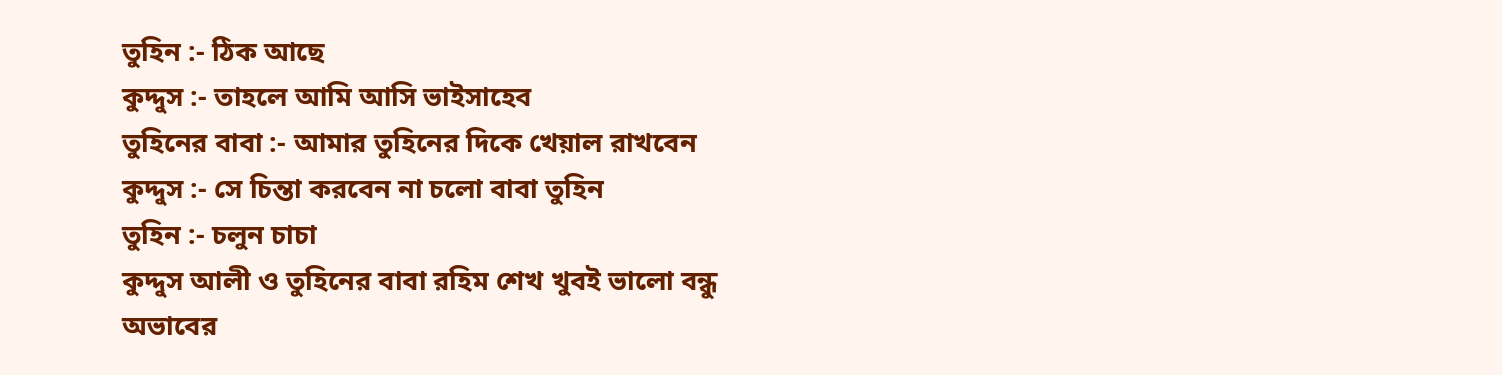তুহিন :- ঠিক আছে
কুদ্দুস :- তাহলে আমি আসি ভাইসাহেব
তুহিনের বাবা :- আমার তুহিনের দিকে খেয়াল রাখবেন
কুদ্দুস :- সে চিন্তা করবেন না চলো বাবা তুহিন
তুহিন :- চলুন চাচা
কুদ্দুস আলী ও তুহিনের বাবা রহিম শেখ খুবই ভালো বন্ধু অভাবের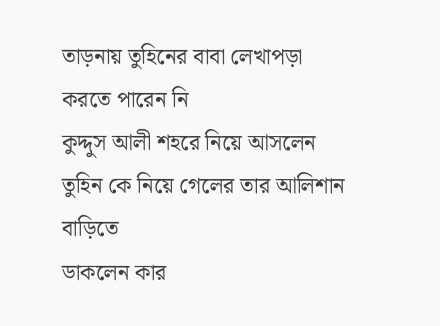তাড়নায় তুহিনের বাবা লেখাপড়া করতে পারেন নি
কুদ্দুস আলী শহরে নিয়ে আসলেন তুহিন কে নিয়ে গেলের তার আলিশান বাড়িতে
ডাকলেন কার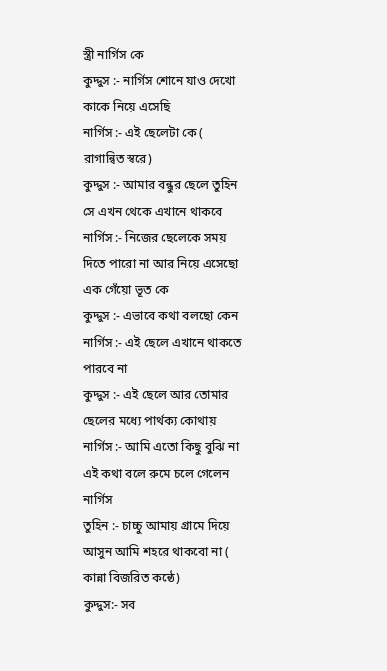স্ত্রী নার্গিস কে
কুদ্দুস :- নার্গিস শোনে যাও দেখো কাকে নিয়ে এসেছি
নার্গিস :- এই ছেলেটা কে ( রাগান্বিত স্বরে)
কুদ্দুস :- আমার বন্ধুর ছেলে তুহিন সে এখন থেকে এখানে থাকবে
নার্গিস :- নিজের ছেলেকে সময় দিতে পারো না আর নিয়ে এসেছো এক গেঁয়ো ভূত কে
কুদ্দুস :- এভাবে কথা বলছো কেন
নার্গিস :- এই ছেলে এখানে থাকতে পারবে না
কুদ্দুস :- এই ছেলে আর তোমার ছেলের মধ্যে পার্থক্য কোথায়
নার্গিস :- আমি এতো কিছু বুঝি না
এই কথা বলে রুমে চলে গেলেন নার্গিস
তুহিন :- চাচ্চু আমায় গ্রামে দিয়ে আসুন আমি শহরে থাকবো না ( কান্না বিজরিত কন্ঠে)
কুদ্দুস:- সব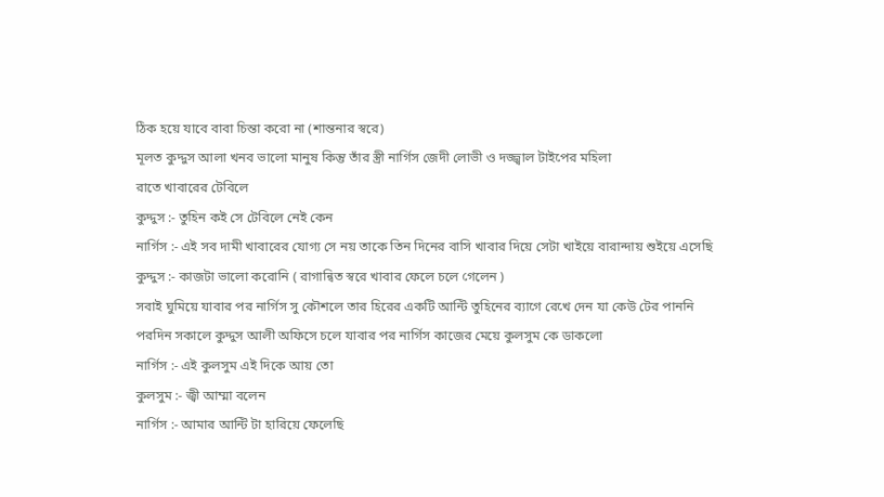ঠিক হয়ে যাবে বাবা চিন্তা করো না (শান্তনার স্বরে)
মূলত কুদ্দুস আলা খনব ভালো মানুষ কিন্তু তাঁর স্ত্রী নার্গিস জেদী লোভী ও দজ্জ্বাল টাইপের মহিলা
রাতে খাবারের টেবিলে
কুদ্দুস :- তুহিন কই সে টেবিলে নেই কেন
নার্গিস :- এই সব দামী খাবারের যোগ্য সে নয় তাকে তিন দিনের বাসি খাবার দিয়ে সেটা খাইয়ে বারান্দায় শুইয়ে এসেছি
কুদ্দুস :- কাজটা ভালো করোনি ( রাগান্বিত স্বরে খাবার ফেলে চলে গেলেন )
সবাই ঘুমিয়ে যাবার পর নার্গিস সু কৌশলে তার হিরের একটি আন্টি তুহিনের ব্যাগে রেখে দেন যা কেউ টের পাননি
পরদিন সকালে কুদ্দুস আলী অফিসে চলে যাবার পর নার্গিস কাজের মেয়ে কুলসুম কে ডাকলো
নার্গিস :- এই কুলসুম এই দিকে আয় তো
কুলসুম :- জ্বী আম্মা বলেন
নার্গিস :- আমার আন্টি টা হারিয়ে ফেলেছি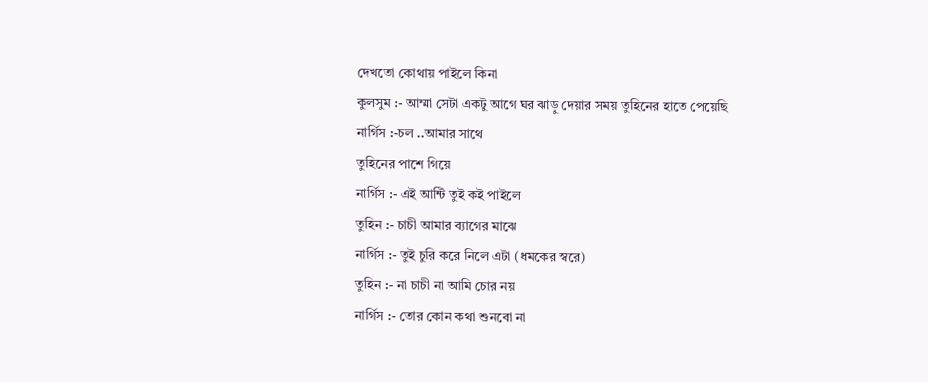দেখতো কোথায় পাইলে কিনা
কুলসুম :- আম্মা সেটা একটু আগে ঘর ঝাড়ু দেয়ার সময় তুহিনের হাতে পেয়েছি
নার্গিস :-চল ..আমার সাথে
তুহিনের পাশে গিয়ে
নার্গিস :- এই আন্টি তুই কই পাইলে
তুহিন :- চাচী আমার ব্যাগের মাঝে
নার্গিস :- তুই চুরি করে নিলে এটা (ধমকের স্বরে)
তুহিন :- না চাচী না আমি চোর নয়
নার্গিস :- তোর কোন কথা শুনবো না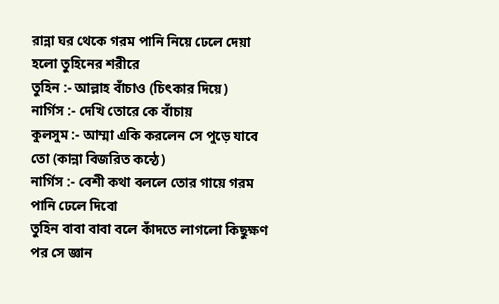রান্না ঘর থেকে গরম পানি নিয়ে ঢেলে দেয়া হলো তুহিনের শরীরে
তুহিন :- আল্লাহ বাঁচাও (চিৎকার দিয়ে)
নার্গিস :- দেখি তোরে কে বাঁচায়
কুলসুম :- আম্মা একি করলেন সে পুড়ে যাবে তো (কান্না বিজরিত কন্ঠে)
নার্গিস :- বেশী কথা বললে তোর গায়ে গরম পানি ঢেলে দিবো
তুহিন বাবা বাবা বলে কাঁদতে লাগলো কিছুক্ষণ পর সে জ্ঞান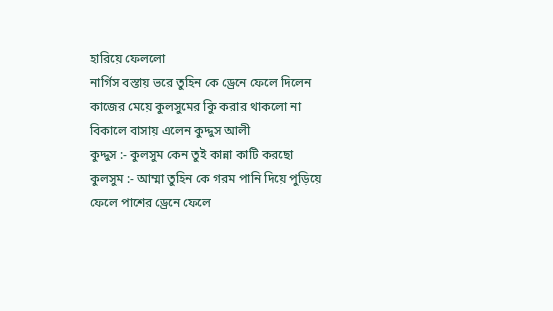হারিয়ে ফেললো
নার্গিস বস্তায় ভরে তুহিন কে ড্রেনে ফেলে দিলেন কাজের মেয়ে কুলসুমের কিু করার থাকলো না
বিকালে বাসায় এলেন কুদ্দুস আলী
কুদ্দুস :- কুলসুম কেন তুই কান্না কাটি করছো
কুলসুম :- আম্মা তুহিন কে গরম পানি দিয়ে পুড়িয়ে ফেলে পাশের ড্রেনে ফেলে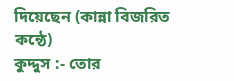দিয়েছেন (কান্না বিজরিত কন্ঠে)
কুদ্দুস :- তোর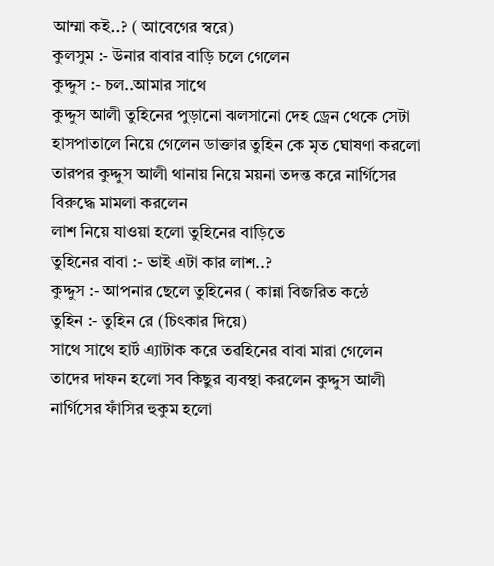আম্মা কই..? ( আবেগের স্বরে)
কুলসুম :- উনার বাবার বাড়ি চলে গেলেন
কুদ্দুস :- চল..আমার সাথে
কুদ্দুস আলী তুহিনের পুড়ানো ঝলসানো দেহ ড্রেন থেকে সেটা হাসপাতালে নিয়ে গেলেন ডাক্তার তুহিন কে মৃত ঘোষণা করলো
তারপর কুদ্দুস আলী থানায় নিয়ে ময়না তদন্ত করে নার্গিসের বিরুদ্ধে মামলা করলেন
লাশ নিয়ে যাওয়া হলো তুহিনের বাড়িতে
তুহিনের বাবা :- ভাই এটা কার লাশ..?
কুদ্দুস :- আপনার ছেলে তুহিনের ( কান্না বিজরিত কন্ঠে
তুহিন :- তুহিন রে (চিৎকার দিয়ে)
সাথে সাথে হার্ট এ্যাটাক করে তৱহিনের বাবা মারা গেলেন তাদের দাফন হলো সব কিছুর ব্যবস্থা করলেন কুদ্দুস আলী
নার্গিসের ফাঁসির হুকুম হলো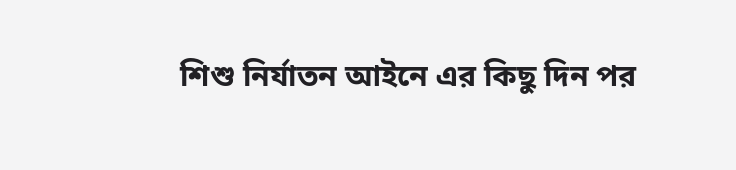শিশু নির্যাতন আইনে এর কিছু দিন পর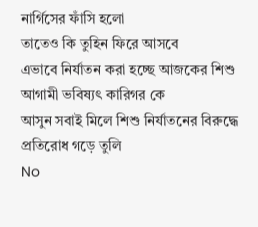নার্গিসের ফাঁসি হলো
তাতেও কি তুহিন ফিরে আসবে
এভাবে নির্যাতন করা হচ্ছে আজকের শিশু আগামী ভবিষ্যৎ কারিগর কে
আসুন সবাই মিলে শিশু নির্যাতনের বিরুদ্ধে প্রতিরোধ গড়ে তুলি
No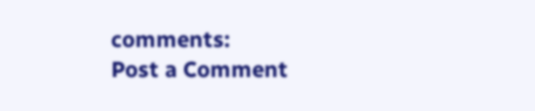comments:
Post a Comment